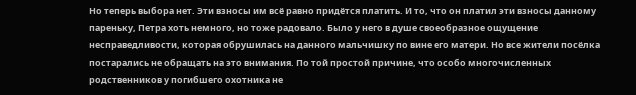Но теперь выбора нет. Эти взносы им всё равно придётся платить. И то, что он платил эти взносы данному пареньку, Петра хоть немного, но тоже радовало. Было у него в душе своеобразное ощущение несправедливости, которая обрушилась на данного мальчишку по вине его матери. Но все жители посёлка постарались не обращать на это внимания. По той простой причине, что особо многочисленных родственников у погибшего охотника не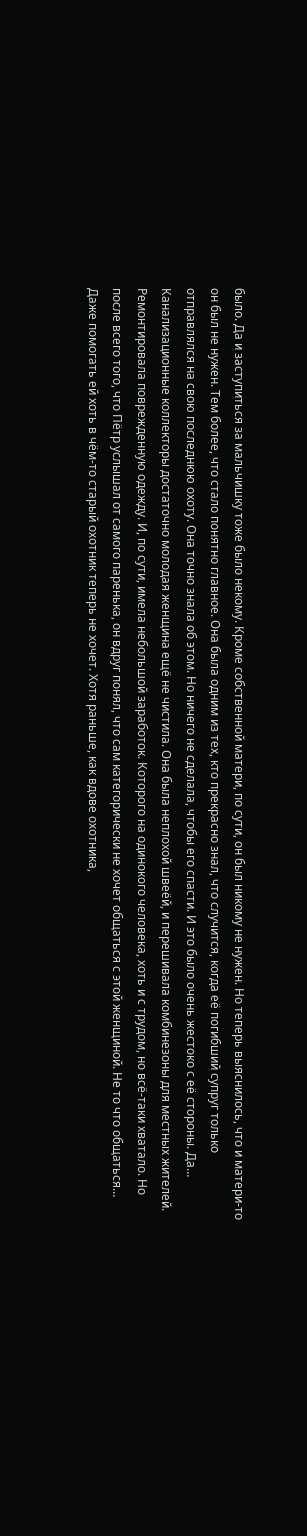было. Да и заступиться за мальчишку тоже было некому. Кроме собственной матери, по сути, он был никому не нужен. Но теперь выяснилось, что и матери-то он был не нужен. Тем более, что стало понятно главное. Она была одним из тех, кто прекрасно знал, что случится, когда её погибший супруг только отправлялся на свою последнюю охоту. Она точно знала об этом. Но ничего не сделала, чтобы его спасти. И это было очень жестоко с её стороны. Да… Канализационные коллекторы достаточно молодая женщина ещё не чистила. Она была неплохой швеёй, и перешивала комбинезоны для местных жителей. Ремонтировала поврежденную одежду. И, по сути, имела небольшой заработок. Которого на одинокого человека, хоть и с трудом, но всё-таки хватало. Но после всего того, что Пётр услышал от самого паренька, он вдруг понял, что сам категорически не хочет общаться с этой женщиной. Не то что общаться… Даже помогать ей хоть в чём-то старый охотник теперь не хочет. Хотя раньше, как вдове охотника,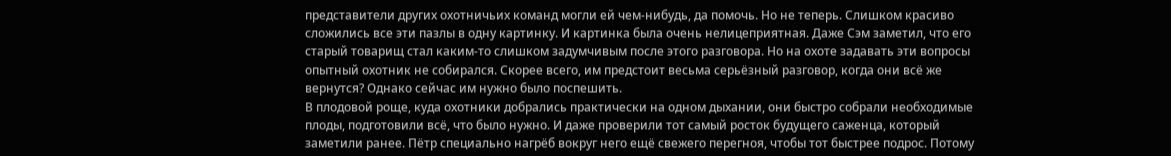представители других охотничьих команд могли ей чем-нибудь, да помочь. Но не теперь. Слишком красиво сложились все эти пазлы в одну картинку. И картинка была очень нелицеприятная. Даже Сэм заметил, что его старый товарищ стал каким-то слишком задумчивым после этого разговора. Но на охоте задавать эти вопросы опытный охотник не собирался. Скорее всего, им предстоит весьма серьёзный разговор, когда они всё же вернутся? Однако сейчас им нужно было поспешить.
В плодовой роще, куда охотники добрались практически на одном дыхании, они быстро собрали необходимые плоды, подготовили всё, что было нужно. И даже проверили тот самый росток будущего саженца, который заметили ранее. Пётр специально нагрёб вокруг него ещё свежего перегноя, чтобы тот быстрее подрос. Потому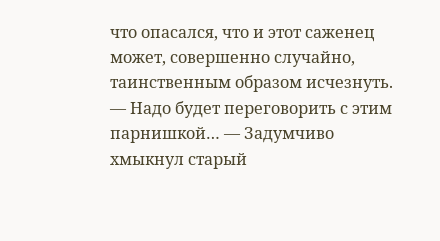что опасался, что и этот саженец может, совершенно случайно, таинственным образом исчезнуть.
— Надо будет переговорить с этим парнишкой… — Задумчиво хмыкнул старый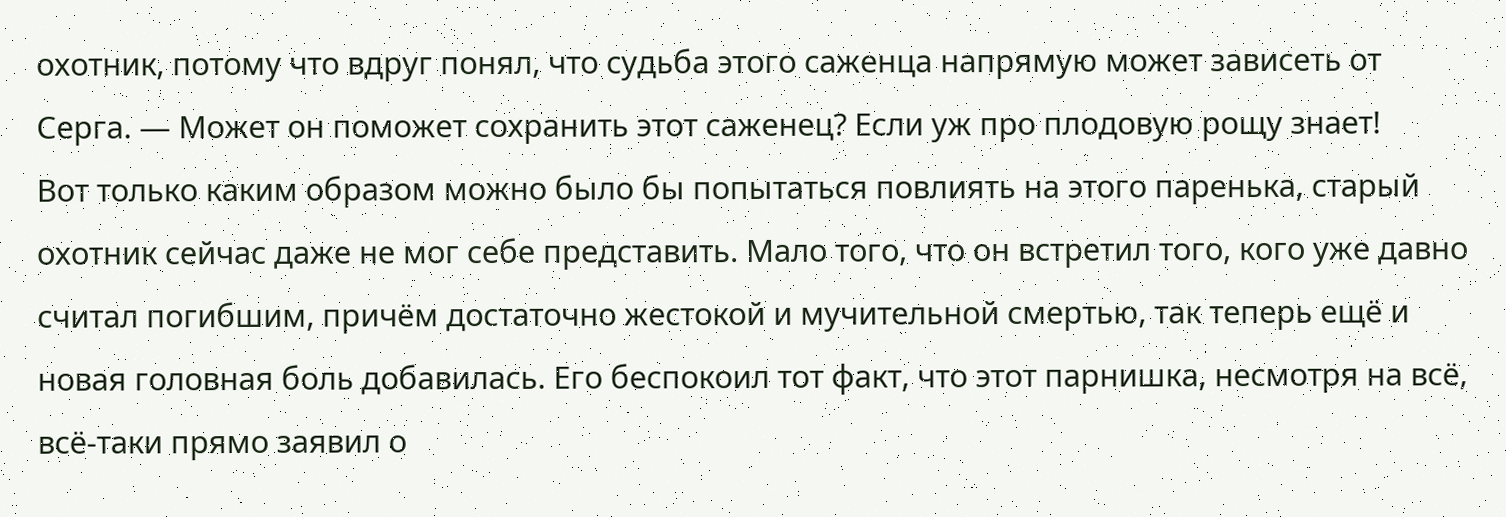охотник, потому что вдруг понял, что судьба этого саженца напрямую может зависеть от Серга. — Может он поможет сохранить этот саженец? Если уж про плодовую рощу знает!
Вот только каким образом можно было бы попытаться повлиять на этого паренька, старый охотник сейчас даже не мог себе представить. Мало того, что он встретил того, кого уже давно считал погибшим, причём достаточно жестокой и мучительной смертью, так теперь ещё и новая головная боль добавилась. Его беспокоил тот факт, что этот парнишка, несмотря на всё, всё-таки прямо заявил о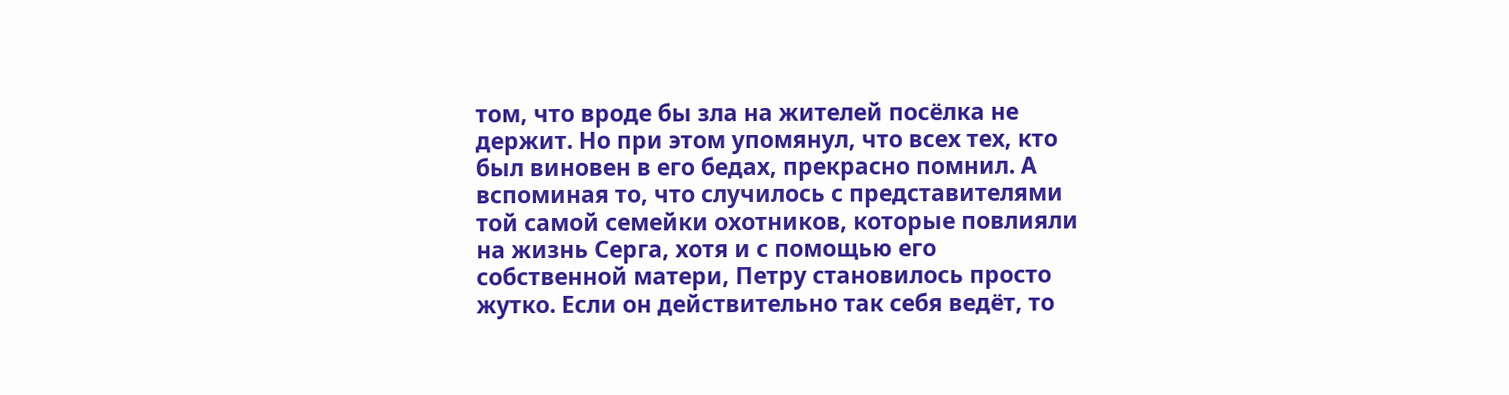том, что вроде бы зла на жителей посёлка не держит. Но при этом упомянул, что всех тех, кто был виновен в его бедах, прекрасно помнил. А вспоминая то, что случилось с представителями той самой семейки охотников, которые повлияли на жизнь Серга, хотя и с помощью его собственной матери, Петру становилось просто жутко. Если он действительно так себя ведёт, то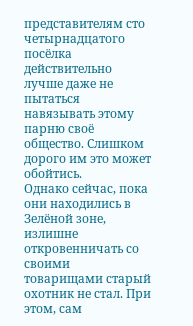представителям сто четырнадцатого посёлка действительно лучше даже не пытаться навязывать этому парню своё общество. Слишком дорого им это может обойтись.
Однако сейчас, пока они находились в Зелёной зоне, излишне откровенничать со своими товарищами старый охотник не стал. При этом, сам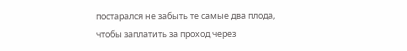постарался не забыть те самые два плода, чтобы заплатить за проход через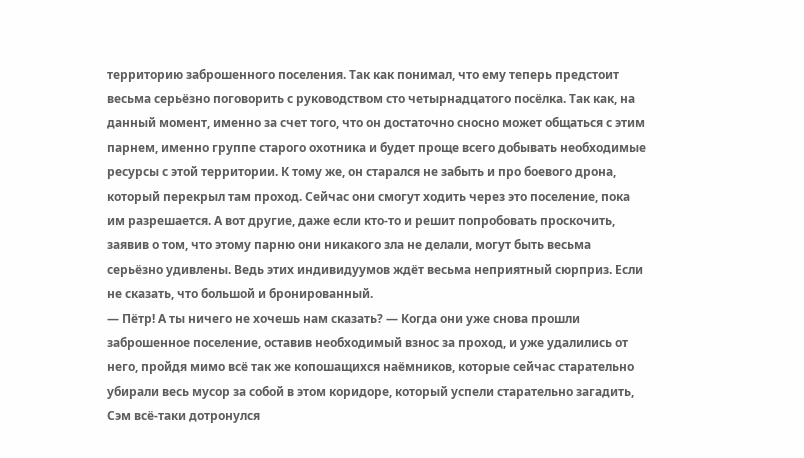территорию заброшенного поселения. Так как понимал, что ему теперь предстоит весьма серьёзно поговорить с руководством сто четырнадцатого посёлка. Так как, на данный момент, именно за счет того, что он достаточно сносно может общаться с этим парнем, именно группе старого охотника и будет проще всего добывать необходимые ресурсы с этой территории. К тому же, он старался не забыть и про боевого дрона, который перекрыл там проход. Сейчас они смогут ходить через это поселение, пока им разрешается. А вот другие, даже если кто-то и решит попробовать проскочить, заявив о том, что этому парню они никакого зла не делали, могут быть весьма серьёзно удивлены. Ведь этих индивидуумов ждёт весьма неприятный сюрприз. Если не сказать, что большой и бронированный.
— Пётр! А ты ничего не хочешь нам сказать? — Когда они уже снова прошли заброшенное поселение, оставив необходимый взнос за проход, и уже удалились от него, пройдя мимо всё так же копошащихся наёмников, которые сейчас старательно убирали весь мусор за собой в этом коридоре, который успели старательно загадить, Сэм всё-таки дотронулся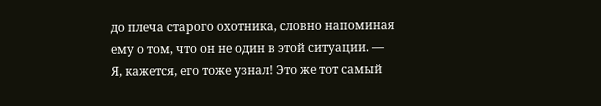до плеча старого охотника, словно напоминая ему о том, что он не один в этой ситуации. — Я, кажется, его тоже узнал! Это же тот самый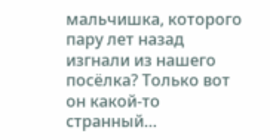мальчишка, которого пару лет назад изгнали из нашего посёлка? Только вот он какой-то странный…